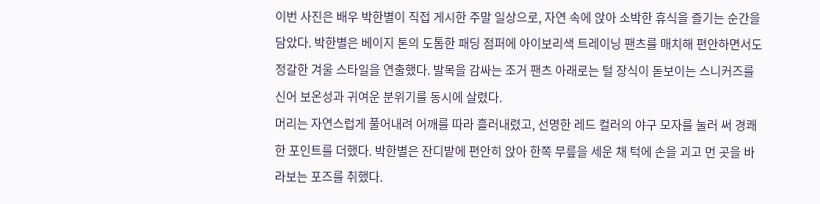이번 사진은 배우 박한별이 직접 게시한 주말 일상으로, 자연 속에 앉아 소박한 휴식을 즐기는 순간을 담았다. 박한별은 베이지 톤의 도톰한 패딩 점퍼에 아이보리색 트레이닝 팬츠를 매치해 편안하면서도 정갈한 겨울 스타일을 연출했다. 발목을 감싸는 조거 팬츠 아래로는 털 장식이 돋보이는 스니커즈를 신어 보온성과 귀여운 분위기를 동시에 살렸다.
머리는 자연스럽게 풀어내려 어깨를 따라 흘러내렸고, 선명한 레드 컬러의 야구 모자를 눌러 써 경쾌한 포인트를 더했다. 박한별은 잔디밭에 편안히 앉아 한쪽 무릎을 세운 채 턱에 손을 괴고 먼 곳을 바라보는 포즈를 취했다.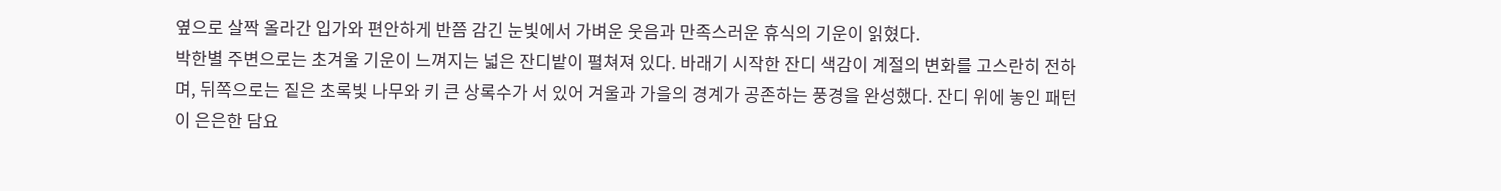옆으로 살짝 올라간 입가와 편안하게 반쯤 감긴 눈빛에서 가벼운 웃음과 만족스러운 휴식의 기운이 읽혔다.
박한별 주변으로는 초겨울 기운이 느껴지는 넓은 잔디밭이 펼쳐져 있다. 바래기 시작한 잔디 색감이 계절의 변화를 고스란히 전하며, 뒤쪽으로는 짙은 초록빛 나무와 키 큰 상록수가 서 있어 겨울과 가을의 경계가 공존하는 풍경을 완성했다. 잔디 위에 놓인 패턴이 은은한 담요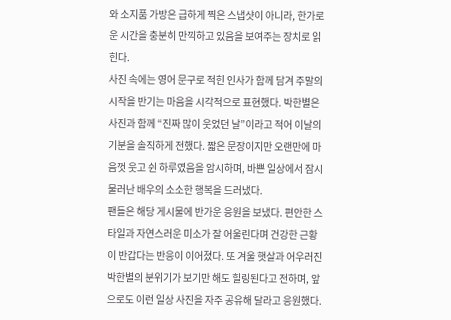와 소지품 가방은 급하게 찍은 스냅샷이 아니라, 한가로운 시간을 충분히 만끽하고 있음을 보여주는 장치로 읽힌다.
사진 속에는 영어 문구로 적힌 인사가 함께 담겨 주말의 시작을 반기는 마음을 시각적으로 표현했다. 박한별은 사진과 함께 “진짜 많이 웃었던 날”이라고 적어 이날의 기분을 솔직하게 전했다. 짧은 문장이지만 오랜만에 마음껏 웃고 쉰 하루였음을 암시하며, 바쁜 일상에서 잠시 물러난 배우의 소소한 행복을 드러냈다.
팬들은 해당 게시물에 반가운 응원을 보냈다. 편안한 스타일과 자연스러운 미소가 잘 어울린다며 건강한 근황이 반갑다는 반응이 이어졌다. 또 겨울 햇살과 어우러진 박한별의 분위기가 보기만 해도 힐링된다고 전하며, 앞으로도 이런 일상 사진을 자주 공유해 달라고 응원했다.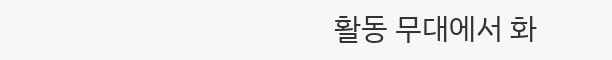활동 무대에서 화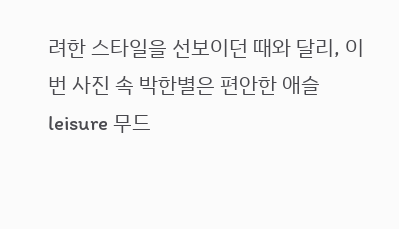려한 스타일을 선보이던 때와 달리, 이번 사진 속 박한별은 편안한 애슬 leisure 무드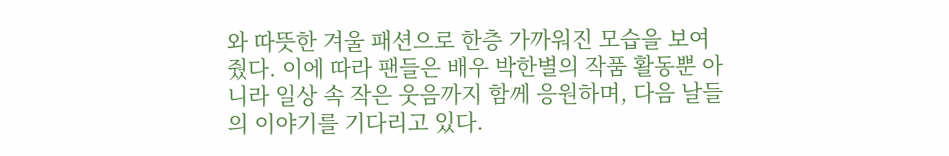와 따뜻한 겨울 패션으로 한층 가까워진 모습을 보여줬다. 이에 따라 팬들은 배우 박한별의 작품 활동뿐 아니라 일상 속 작은 웃음까지 함께 응원하며, 다음 날들의 이야기를 기다리고 있다.